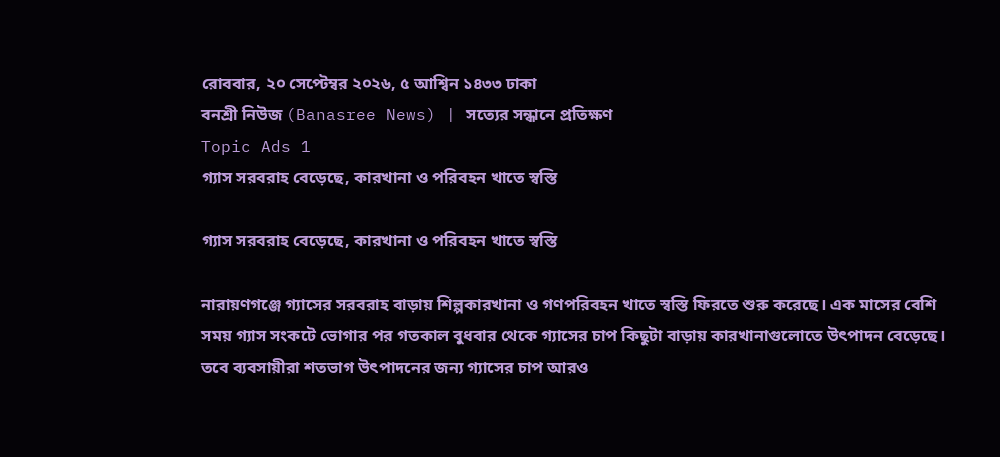রোববার, ২০ সেপ্টেম্বর ২০২৬, ৫ আশ্বিন ১৪৩৩ ঢাকা
বনশ্রী নিউজ (Banasree News) | সত্যের সন্ধানে প্রতিক্ষণ
Topic Ads 1
গ্যাস সরবরাহ বেড়েছে, কারখানা ও পরিবহন খাতে স্বস্তি

গ্যাস সরবরাহ বেড়েছে, কারখানা ও পরিবহন খাতে স্বস্তি

নারায়ণগঞ্জে গ্যাসের সরবরাহ বাড়ায় শিল্পকারখানা ও গণপরিবহন খাতে স্বস্তি ফিরতে শুরু করেছে। এক মাসের বেশি সময় গ্যাস সংকটে ভোগার পর গতকাল বুধবার থেকে গ্যাসের চাপ কিছুটা বাড়ায় কারখানাগুলোতে উৎপাদন বেড়েছে। তবে ব্যবসায়ীরা শতভাগ উৎপাদনের জন্য গ্যাসের চাপ আরও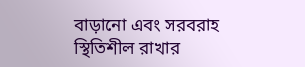বাড়ানো এবং সরবরাহ স্থিতিশীল রাখার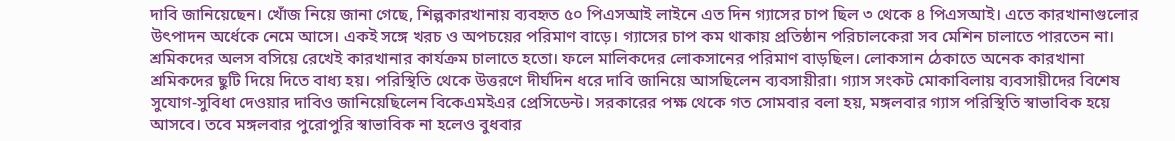দাবি জানিয়েছেন। খোঁজ নিয়ে জানা গেছে, শিল্পকারখানায় ব্যবহৃত ৫০ পিএসআই লাইনে এত দিন গ্যাসের চাপ ছিল ৩ থেকে ৪ পিএসআই। এতে কারখানাগুলোর উৎপাদন অর্ধেকে নেমে আসে। একই সঙ্গে খরচ ও অপচয়ের পরিমাণ বাড়ে। গ্যাসের চাপ কম থাকায় প্রতিষ্ঠান পরিচালকেরা সব মেশিন চালাতে পারতেন না। শ্রমিকদের অলস বসিয়ে রেখেই কারখানার কার্যক্রম চালাতে হতো। ফলে মালিকদের লোকসানের পরিমাণ বাড়ছিল। লোকসান ঠেকাতে অনেক কারখানা শ্রমিকদের ছুটি দিয়ে দিতে বাধ্য হয়। পরিস্থিতি থেকে উত্তরণে দীর্ঘদিন ধরে দাবি জানিয়ে আসছিলেন ব্যবসায়ীরা। গ্যাস সংকট মোকাবিলায় ব্যবসায়ীদের বিশেষ সুযোগ-সুবিধা দেওয়ার দাবিও জানিয়েছিলেন বিকেএমইএর প্রেসিডেন্ট। সরকারের পক্ষ থেকে গত সোমবার বলা হয়, মঙ্গলবার গ্যাস পরিস্থিতি স্বাভাবিক হয়ে আসবে। তবে মঙ্গলবার পুরোপুরি স্বাভাবিক না হলেও বুধবার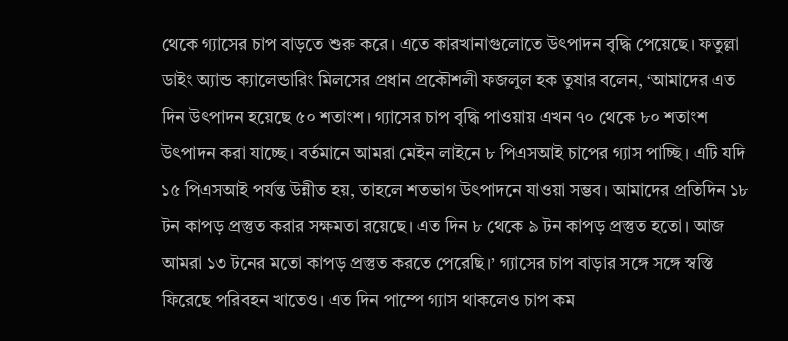থেকে গ্যাসের চাপ বাড়তে শুরু করে। এতে কারখানাগুলোতে উৎপাদন বৃদ্ধি পেয়েছে। ফতুল্লা ডাইং অ্যান্ড ক্যালেন্ডারিং মিলসের প্রধান প্রকৌশলী ফজলুল হক তুষার বলেন, ‘আমাদের এত দিন উৎপাদন হয়েছে ৫০ শতাংশ। গ্যাসের চাপ বৃদ্ধি পাওয়ায় এখন ৭০ থেকে ৮০ শতাংশ উৎপাদন করা যাচ্ছে। বর্তমানে আমরা মেইন লাইনে ৮ পিএসআই চাপের গ্যাস পাচ্ছি। এটি যদি ১৫ পিএসআই পর্যন্ত উন্নীত হয়, তাহলে শতভাগ উৎপাদনে যাওয়া সম্ভব। আমাদের প্রতিদিন ১৮ টন কাপড় প্রস্তুত করার সক্ষমতা রয়েছে। এত দিন ৮ থেকে ৯ টন কাপড় প্রস্তুত হতো। আজ আমরা ১৩ টনের মতো কাপড় প্রস্তুত করতে পেরেছি।’ গ্যাসের চাপ বাড়ার সঙ্গে সঙ্গে স্বস্তি ফিরেছে পরিবহন খাতেও। এত দিন পাম্পে গ্যাস থাকলেও চাপ কম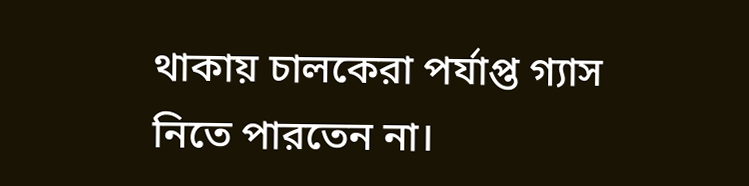থাকায় চালকেরা পর্যাপ্ত গ্যাস নিতে পারতেন না।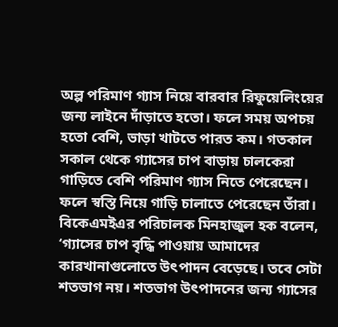অল্প পরিমাণ গ্যাস নিয়ে বারবার রিফুয়েলিংয়ের জন্য লাইনে দাঁড়াতে হতো। ফলে সময় অপচয় হতো বেশি, ভাড়া খাটতে পারত কম। গতকাল সকাল থেকে গ্যাসের চাপ বাড়ায় চালকেরা গাড়িতে বেশি পরিমাণ গ্যাস নিতে পেরেছেন। ফলে স্বস্তি নিয়ে গাড়ি চালাতে পেরেছেন তাঁরা। বিকেএমইএর পরিচালক মিনহাজুল হক বলেন, ‘গ্যাসের চাপ বৃদ্ধি পাওয়ায় আমাদের কারখানাগুলোতে উৎপাদন বেড়েছে। তবে সেটা শতভাগ নয়। শতভাগ উৎপাদনের জন্য গ্যাসের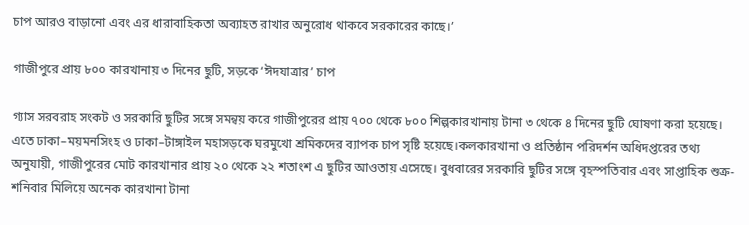চাপ আরও বাড়ানো এবং এর ধারাবাহিকতা অব্যাহত রাখার অনুরোধ থাকবে সরকারের কাছে।’

গাজীপুরে প্রায় ৮০০ কারখানায় ৩ দিনের ছুটি, সড়কে ‘ঈদযাত্রার’ চাপ

গ্যাস সরবরাহ সংকট ও সরকারি ছুটির সঙ্গে সমন্বয় করে গাজীপুরের প্রায় ৭০০ থেকে ৮০০ শিল্পকারখানায় টানা ৩ থেকে ৪ দিনের ছুটি ঘোষণা করা হয়েছে। এতে ঢাকা–ময়মনসিংহ ও ঢাকা–টাঙ্গাইল মহাসড়কে ঘরমুখো শ্রমিকদের ব্যাপক চাপ সৃষ্টি হয়েছে।কলকারখানা ও প্রতিষ্ঠান পরিদর্শন অধিদপ্তরের তথ্য অনুযায়ী, গাজীপুরের মোট কারখানার প্রায় ২০ থেকে ২২ শতাংশ এ ছুটির আওতায় এসেছে। বুধবারের সরকারি ছুটির সঙ্গে বৃহস্পতিবার এবং সাপ্তাহিক শুক্র-শনিবার মিলিয়ে অনেক কারখানা টানা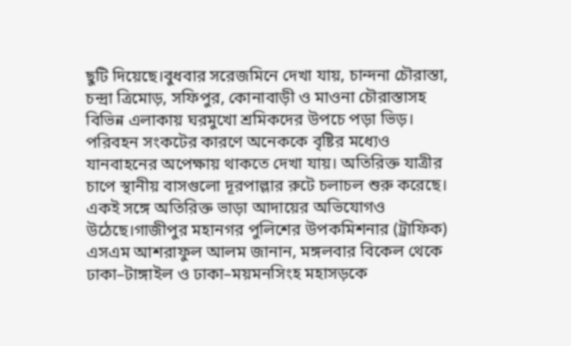ছুটি দিয়েছে।বুধবার সরেজমিনে দেখা যায়, চান্দনা চৌরাস্তা, চন্দ্রা ত্রিমোড়, সফিপুর, কোনাবাড়ী ও মাওনা চৌরাস্তাসহ বিভিন্ন এলাকায় ঘরমুখো শ্রমিকদের উপচে পড়া ভিড়। পরিবহন সংকটের কারণে অনেককে বৃষ্টির মধ্যেও যানবাহনের অপেক্ষায় থাকতে দেখা যায়। অতিরিক্ত যাত্রীর চাপে স্থানীয় বাসগুলো দূরপাল্লার রুটে চলাচল শুরু করেছে। একই সঙ্গে অতিরিক্ত ভাড়া আদায়ের অভিযোগও উঠেছে।গাজীপুর মহানগর পুলিশের উপকমিশনার (ট্রাফিক) এসএম আশরাফুল আলম জানান, মঙ্গলবার বিকেল থেকে ঢাকা–টাঙ্গাইল ও ঢাকা–ময়মনসিংহ মহাসড়কে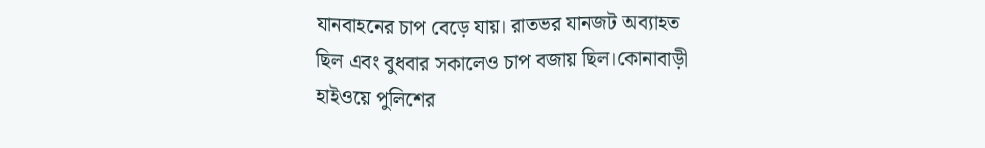যানবাহনের চাপ বেড়ে যায়। রাতভর যানজট অব্যাহত ছিল এবং বুধবার সকালেও চাপ বজায় ছিল।কোনাবাড়ী হাইওয়ে পুলিশের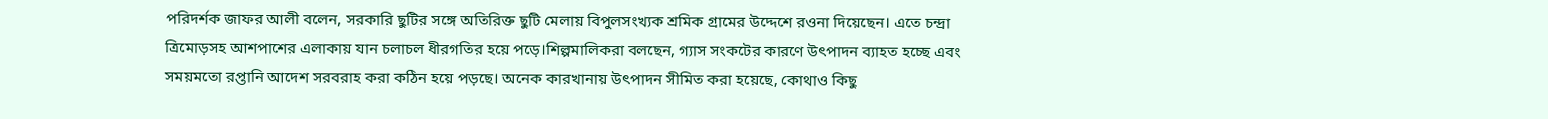পরিদর্শক জাফর আলী বলেন, সরকারি ছুটির সঙ্গে অতিরিক্ত ছুটি মেলায় বিপুলসংখ্যক শ্রমিক গ্রামের উদ্দেশে রওনা দিয়েছেন। এতে চন্দ্রা ত্রিমোড়সহ আশপাশের এলাকায় যান চলাচল ধীরগতির হয়ে পড়ে।শিল্পমালিকরা বলছেন, গ্যাস সংকটের কারণে উৎপাদন ব্যাহত হচ্ছে এবং সময়মতো রপ্তানি আদেশ সরবরাহ করা কঠিন হয়ে পড়ছে। অনেক কারখানায় উৎপাদন সীমিত করা হয়েছে, কোথাও কিছু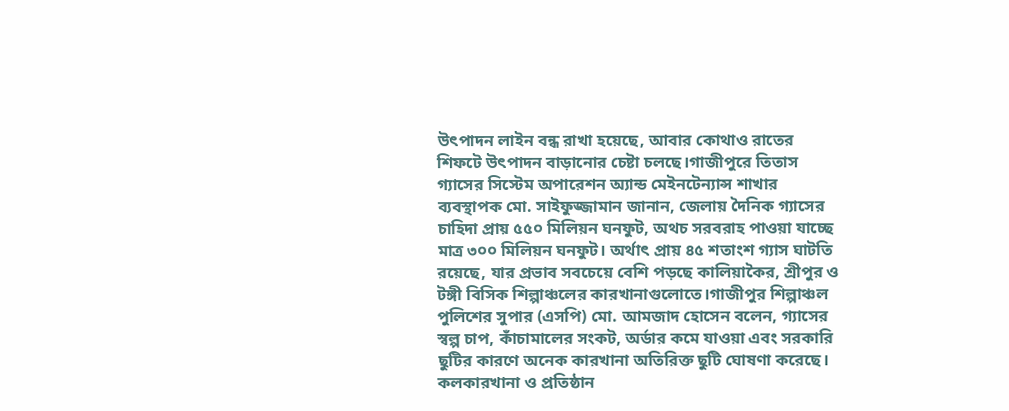উৎপাদন লাইন বন্ধ রাখা হয়েছে, আবার কোথাও রাতের শিফটে উৎপাদন বাড়ানোর চেষ্টা চলছে।গাজীপুরে তিতাস গ্যাসের সিস্টেম অপারেশন অ্যান্ড মেইনটেন্যান্স শাখার ব্যবস্থাপক মো. সাইফুজ্জামান জানান, জেলায় দৈনিক গ্যাসের চাহিদা প্রায় ৫৫০ মিলিয়ন ঘনফুট, অথচ সরবরাহ পাওয়া যাচ্ছে মাত্র ৩০০ মিলিয়ন ঘনফুট। অর্থাৎ প্রায় ৪৫ শতাংশ গ্যাস ঘাটতি রয়েছে, যার প্রভাব সবচেয়ে বেশি পড়ছে কালিয়াকৈর, শ্রীপুর ও টঙ্গী বিসিক শিল্পাঞ্চলের কারখানাগুলোতে।গাজীপুর শিল্পাঞ্চল পুলিশের সুপার (এসপি) মো. আমজাদ হোসেন বলেন, গ্যাসের স্বল্প চাপ, কাঁচামালের সংকট, অর্ডার কমে যাওয়া এবং সরকারি ছুটির কারণে অনেক কারখানা অতিরিক্ত ছুটি ঘোষণা করেছে। কলকারখানা ও প্রতিষ্ঠান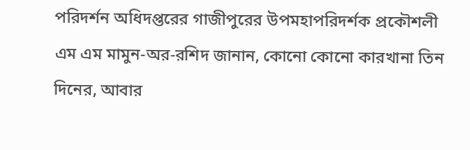পরিদর্শন অধিদপ্তরের গাজীপুরের উপমহাপরিদর্শক প্রকৌশলী এম এম মামুন-অর-রশিদ জানান, কোনো কোনো কারখানা তিন দিনের, আবার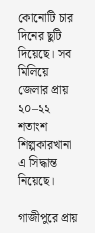কোনোটি চার দিনের ছুটি দিয়েছে। সব মিলিয়ে জেলার প্রায় ২০–২২ শতাংশ শিল্পকারখানা এ সিদ্ধান্ত নিয়েছে।

গাজীপুরে প্রায়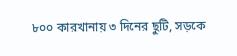৮০০ কারখানায় ৩ দিনের ছুটি, সড়কে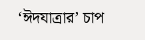‘ঈদযাত্রার’ চাপ